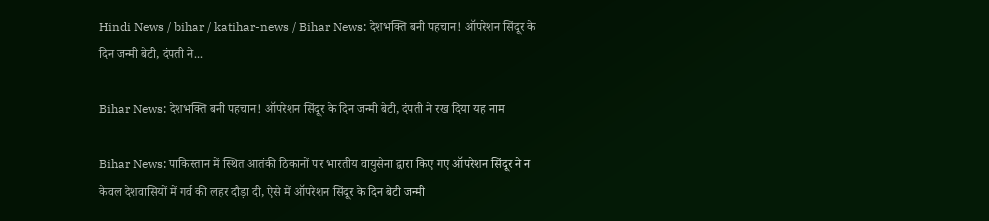Hindi News / bihar / katihar-news / Bihar News: देशभक्ति बनी पहचान! ऑपरेशन सिंदूर के दिन जन्मी बेटी, दंपती ने...

Bihar News: देशभक्ति बनी पहचान! ऑपरेशन सिंदूर के दिन जन्मी बेटी, दंपती ने रख दिया यह नाम

Bihar News: पाकिस्तान में स्थित आतंकी ठिकानों पर भारतीय वायुसेना द्वारा किए गए ऑपरेशन सिंदूर ने न केवल देशवासियों में गर्व की लहर दौड़ा दी, ऐसे में ऑपरेशन सिंदूर के दिन बेटी जन्मी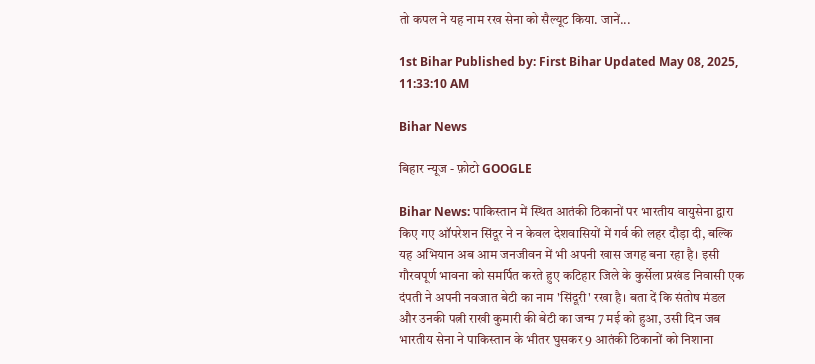तो कपल ने यह नाम रख सेना को सैल्यूट किया. जानें...

1st Bihar Published by: First Bihar Updated May 08, 2025, 11:33:10 AM

Bihar News

बिहार न्यूज - फ़ोटो GOOGLE

Bihar News: पाकिस्तान में स्थित आतंकी ठिकानों पर भारतीय वायुसेना द्वारा किए गए ऑपरेशन सिंदूर ने न केवल देशवासियों में गर्व की लहर दौड़ा दी, बल्कि यह अभियान अब आम जनजीवन में भी अपनी खास जगह बना रहा है। इसी गौरवपूर्ण भावना को समर्पित करते हुए कटिहार जिले के कुर्सेला प्रखंड निवासी एक दंपती ने अपनी नवजात बेटी का नाम 'सिंदूरी' रखा है। बता दें कि संतोष मंडल और उनकी पत्नी राखी कुमारी की बेटी का जन्म 7 मई को हुआ, उसी दिन जब भारतीय सेना ने पाकिस्तान के भीतर घुसकर 9 आतंकी ठिकानों को निशाना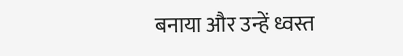बनाया और उन्हें ध्वस्त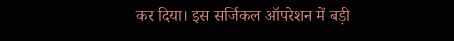कर दिया। इस सर्जिकल ऑपरेशन में बड़ी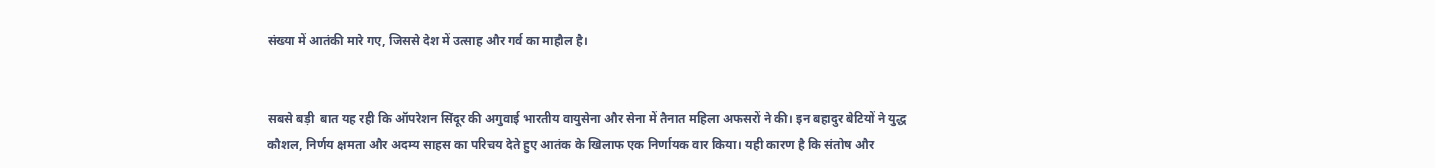संख्या में आतंकी मारे गए, जिससे देश में उत्साह और गर्व का माहौल है।


सबसे बड़ी  बात यह रही कि ऑपरेशन सिंदूर की अगुवाई भारतीय वायुसेना और सेना में तैनात महिला अफसरों ने की। इन बहादुर बेटियों ने युद्ध कौशल, निर्णय क्षमता और अदम्य साहस का परिचय देते हुए आतंक के खिलाफ एक निर्णायक वार किया। यही कारण है कि संतोष और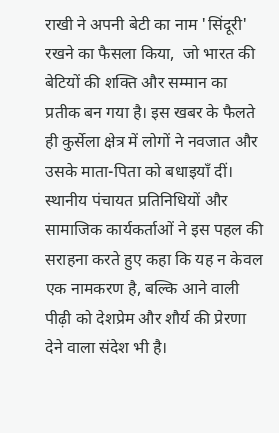राखी ने अपनी बेटी का नाम 'सिंदूरी' रखने का फैसला किया,  जो भारत की बेटियों की शक्ति और सम्मान का प्रतीक बन गया है। इस खबर के फैलते ही कुर्सेला क्षेत्र में लोगों ने नवजात और उसके माता-पिता को बधाइयाँ दीं। स्थानीय पंचायत प्रतिनिधियों और सामाजिक कार्यकर्ताओं ने इस पहल की सराहना करते हुए कहा कि यह न केवल एक नामकरण है, बल्कि आने वाली पीढ़ी को देशप्रेम और शौर्य की प्रेरणा देने वाला संदेश भी है।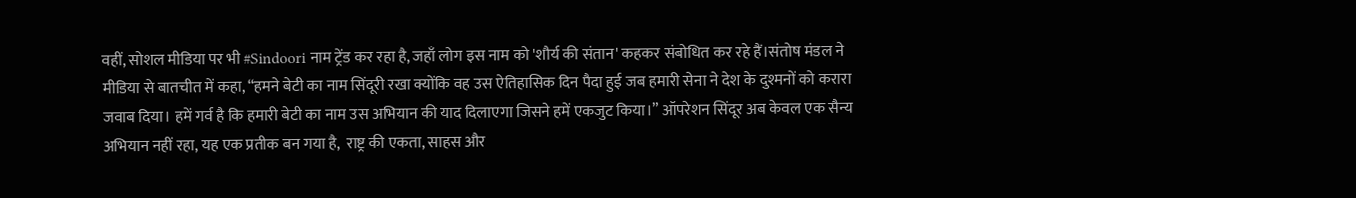वहीं, सोशल मीडिया पर भी #Sindoori नाम ट्रेंड कर रहा है, जहाँ लोग इस नाम को 'शौर्य की संतान' कहकर संबोधित कर रहे हैं।संतोष मंडल ने मीडिया से बातचीत में कहा, “हमने बेटी का नाम सिंदूरी रखा क्योंकि वह उस ऐतिहासिक दिन पैदा हुई जब हमारी सेना ने देश के दुश्मनों को करारा जवाब दिया। हमें गर्व है कि हमारी बेटी का नाम उस अभियान की याद दिलाएगा जिसने हमें एकजुट किया।” ऑपरेशन सिंदूर अब केवल एक सैन्य अभियान नहीं रहा, यह एक प्रतीक बन गया है,  राष्ट्र की एकता, साहस और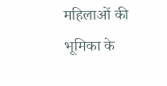महिलाओं की भूमिका के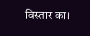विस्तार का।